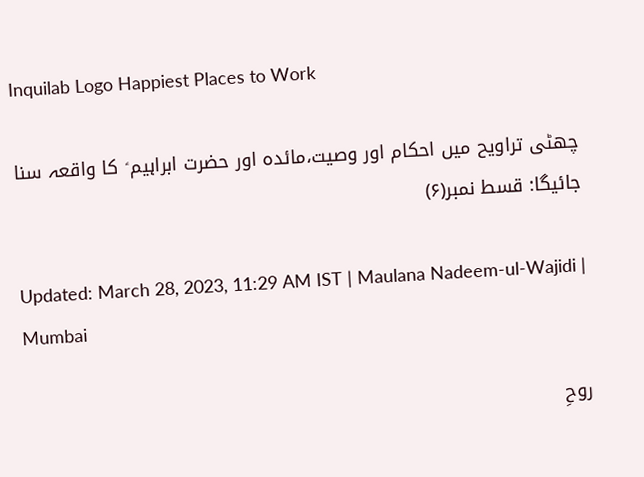Inquilab Logo Happiest Places to Work

چھٹی تراویح میں احکام اور وصیت،مائدہ اور حضرت ابراہیم ؑ کا واقعہ سنا جائیگا: قسط نمبر(۶)

Updated: March 28, 2023, 11:29 AM IST | Maulana Nadeem-ul-Wajidi | Mumbai

روحِ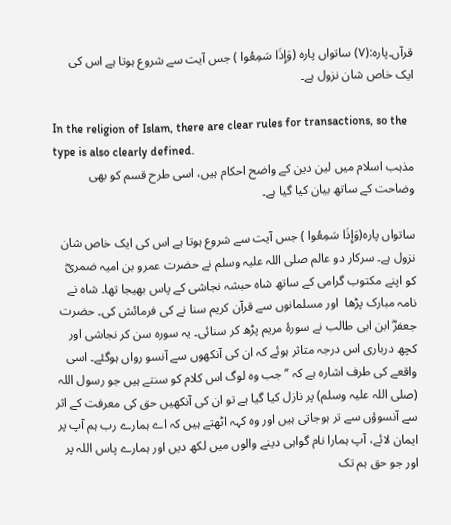قرآں۔پارہ:(۷) ساتواں پارہ (وَإِذَا سَمِعُوا ) جس آیت سے شروع ہوتا ہے اس کی ایک خاص شان نزول ہے۔

In the religion of Islam, there are clear rules for transactions, so the type is also clearly defined.
مذہب اسلام میں لین دین کے واضح احکام ہیں، اسی طرح قسم کو بھی وضاحت کے ساتھ بیان کیا گیا ہے۔

ساتواں پارہ(وَإِذَا سَمِعُوا ) جس آیت سے شروع ہوتا ہے اس کی ایک خاص شان نزول ہے۔ سرکار دو عالم صلی اللہ علیہ وسلم نے حضرت عمرو بن امیہ ضمریؓ کو اپنے مکتوب گرامی کے ساتھ شاہ حبشہ نجاشی کے پاس بھیجا تھا۔ شاہ نے نامہ مبارک پڑھا  اور مسلمانوں سے قرآن کریم سنا نے کی فرمائش کی۔ حضرت جعفرؓ ابن ابی طالب نے سورۂ مریم پڑھ کر سنائی۔ یہ سورہ سن کر نجاشی اور کچھ درباری اس درجہ متاثر ہوئے کہ ان کی آنکھوں سے آنسو رواں ہوگئے۔ اسی واقعے کی طرف اشارہ ہے کہ ’’جب وہ لوگ اس کلام کو سنتے ہیں جو رسول اللہ (صلی اللہ علیہ وسلم) پر نازل کیا گیا ہے تو ان کی آنکھیں حق کی معرفت کے اثر سے آنسوؤں سے تر ہوجاتی ہیں اور وہ کہہ اٹھتے ہیں کہ اے ہمارے رب ہم آپ پر ایمان لائے، آپ ہمارا نام گواہی دینے والوں میں لکھ دیں اور ہمارے پاس اللہ پر اور جو حق ہم تک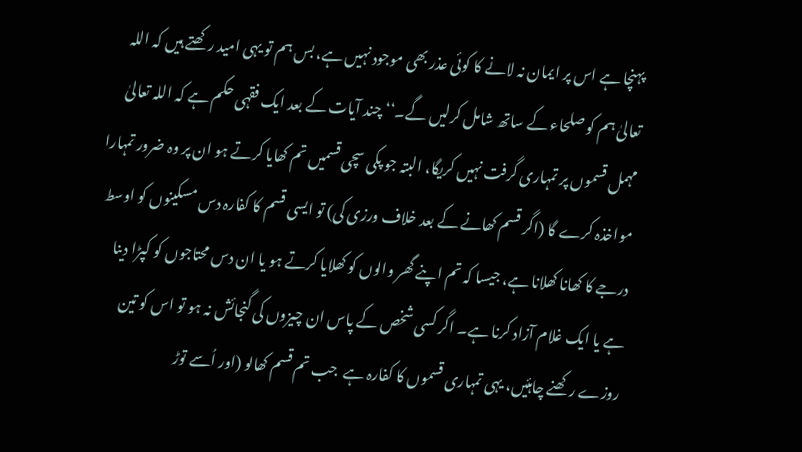پہنچا ہے اس پر ایمان نہ لانے کا کوئی عذر بھی موجود نہیں ہے، بس ہم تو یہی امید رکھتے ہیں کہ اللہ تعالیٰ ہم کو صلحاء کے ساتھ شامل کرلیں گے۔‘‘ چند آیات کے بعد ایک فقہی حکم ہے کہ اللہ تعالیٰ مہمل قسموں پر تمہاری گرفت نہیں کریگا، البتہ جو پکی سچی قسمیں تم کھایا کرتے ہو ان پر وہ ضرور تمہارا مواخذہ کرے گا (اگر قسم کھانے کے بعد خلاف ورزی کی) تو ایسی قسم کا کفارہ دس مسکینوں کو اوسط درجے کا کھانا کھلانا ہے، جیسا کہ تم اپنے گھر والوں کو کھلایا کرتے ہو یا ان دس محتاجوں کو کپڑا دینا ہے یا ایک غلام آزاد کرنا ہے۔ اگر کسی شخص کے پاس ان چیزوں کی گنجائش نہ ہو تو اس کو تین روزے رکھنے چاہئیں، یہی تمہاری قسموں کا کفارہ ہے  جب تم قسم کھالو (اور اُسے توڑ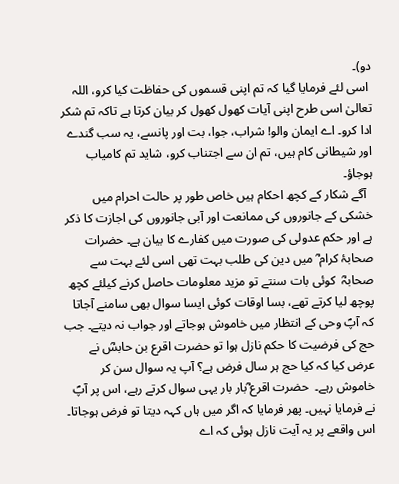دو)۔
 اسی لئے فرمایا گیا کہ تم اپنی قسموں کی حفاظت کیا کرو، اللہ تعالیٰ اسی طرح اپنی آیات کھول کھول کر بیان کرتا ہے تاکہ تم شکر ادا کرو۔ اے ایمان والو! شراب، جوا، بت اور پانسے، یہ سب گندے اور شیطانی کام ہیں، تم ان سے اجتناب کرو، شاید تم کامیاب ہوجاؤ۔
  آگے شکار کے کچھ احکام ہیں خاص طور پر حالت احرام میں خشکی کے جانوروں کی ممانعت اور آبی جانوروں کی اجازت کا ذکر ہے اور حکم عدولی کی صورت میں کفارے کا بیان ہے۔ حضرات صحابۂ کرام ؓ میں دین کی طلب بہت تھی اسی لئے بہت سے صحابہؓ  کوئی بات سنتے تو مزید معلومات حاصل کرنے کیلئے کچھ پوچھ لیا کرتے تھے، بسا اوقات کوئی ایسا سوال بھی سامنے آجاتا کہ آپؐ وحی کے انتظار میں خاموش ہوجاتے اور جواب نہ دیتے۔ جب حج کی فرضیت کا حکم نازل ہوا تو حضرت اقرع بن حابسؓ نے عرض کیا کہ کیا حج ہر سال فرض ہے؟ آپ یہ سوال سن کر خاموش رہے۔  حضرت اقرع ؓبار بار یہی سوال کرتے رہے، اس پر آپؐ نے فرمایا نہیں۔ پھر فرمایا کہ اگر میں ہاں کہہ دیتا تو فرض ہوجاتا۔ اس واقعے پر یہ آیت نازل ہوئی کہ اے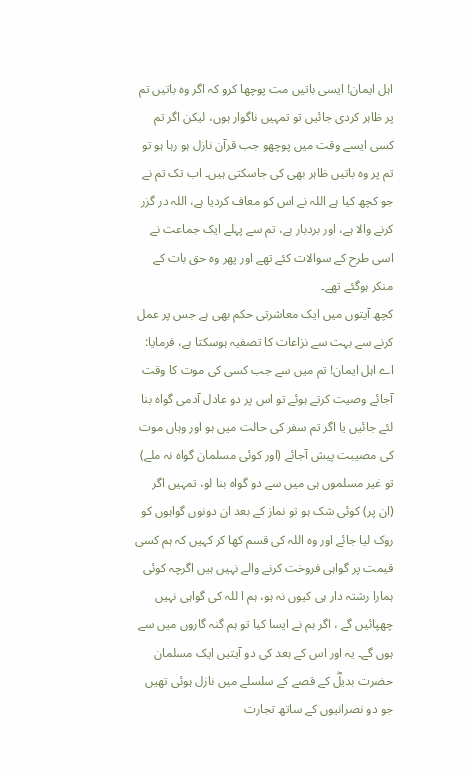اہل ایمان! ایسی باتیں مت پوچھا کرو کہ اگر وہ باتیں تم پر ظاہر کردی جائیں تو تمہیں ناگوار ہوں، لیکن اگر تم کسی ایسے وقت میں پوچھو جب قرآن نازل ہو رہا ہو تو تم پر وہ باتیں ظاہر بھی کی جاسکتی ہیں۔ اب تک تم نے جو کچھ کیا ہے اللہ نے اس کو معاف کردیا ہے، اللہ در گزر کرنے والا ہے، اور بردبار ہے، تم سے پہلے ایک جماعت نے اسی طرح کے سوالات کئے تھے اور پھر وہ حق بات کے منکر ہوگئے تھے۔
کچھ آیتوں میں ایک معاشرتی حکم بھی ہے جس پر عمل کرنے سے بہت سے نزاعات کا تصفیہ ہوسکتا ہے، فرمایا: اے اہل ایمان! تم میں سے جب کسی کی موت کا وقت آجائے وصیت کرتے ہوئے تو اس پر دو عادل آدمی گواہ بنا لئے جائیں یا اگر تم سفر کی حالت میں ہو اور وہاں موت کی مصیبت پیش آجائے (اور کوئی مسلمان گواہ نہ ملے) تو غیر مسلموں ہی میں سے دو گواہ بنا لو، تمہیں اگر (ان پر) کوئی شک ہو تو نماز کے بعد ان دونوں گواہوں کو روک لیا جائے اور وہ اللہ کی قسم کھا کر کہیں کہ ہم کسی قیمت پر گواہی فروخت کرنے والے نہیں ہیں اگرچہ کوئی ہمارا رشتہ دار ہی کیوں نہ ہو، ہم ا للہ کی گواہی نہیں چھپائیں گے ، اگر ہم نے ایسا کیا تو ہم گنہ گاروں میں سے ہوں گے۔ یہ اور اس کے بعد کی دو آیتیں ایک مسلمان حضرت بدیلؓ کے قصے کے سلسلے میں نازل ہوئی تھیں جو دو نصرانیوں کے ساتھ تجارت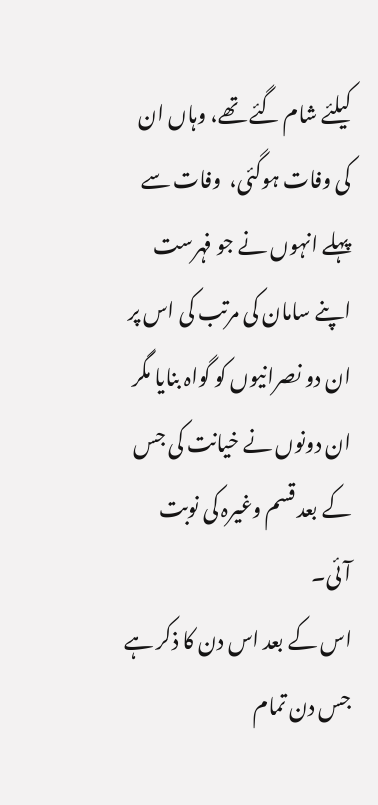کیلئے شام گئے تھے، وہاں ان کی وفات ہوگئی،  وفات سے پہلے انہوں نے جو فہرست اپنے سامان کی مرتب کی اس پر ان دو نصرانیوں کو گواہ بنایا مگر ان دونوں نے خیانت کی جس کے بعد قسم وغیرہ کی نوبت آئی۔
اس کے بعد اس دن کا ذکر ہے جس دن تمام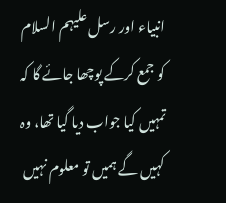انبیاء اور رسل علیہم السلام کو جمع کرکے پوچھا جائے گا کہ تمہیں کیا جواب دیا گیا تھا، وہ کہیں گے ہمیں تو معلوم نہیں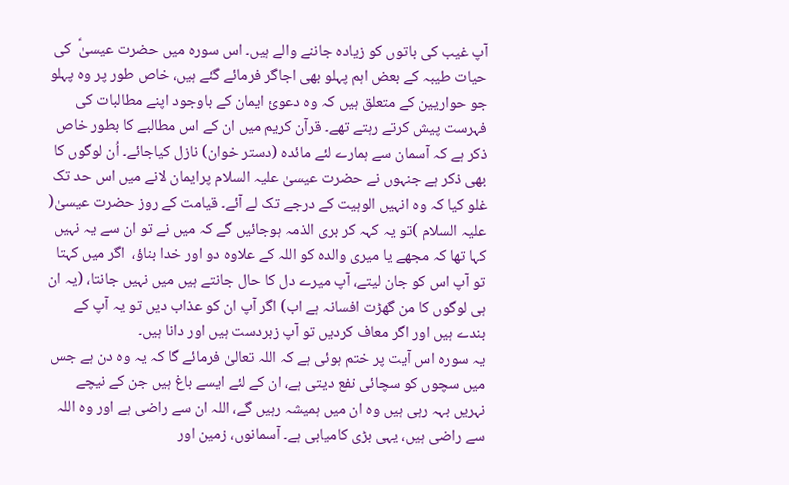آپ غیب کی باتوں کو زیادہ جاننے والے ہیں۔ اس سورہ میں حضرت عیسیٰؑ  کی حیات طیبہ کے بعض اہم پہلو بھی اجاگر فرمائے گئے ہیں، خاص طور پر وہ پہلو جو حواریین کے متعلق ہیں کہ وہ دعوئ ایمان کے باوجود اپنے مطالبات کی فہرست پیش کرتے رہتے تھے۔ قرآن کریم میں ان کے اس مطالبے کا بطور خاص ذکر ہے کہ آسمان سے ہمارے لئے مائدہ (دستر خوان) نازل کیاجائے۔ اُن لوگوں کا بھی ذکر ہے جنہوں نے حضرت عیسیٰ علیہ السلام پرایمان لانے میں اس حد تک غلو کیا کہ وہ انہیں الوہیت کے درجے تک لے آئے۔ قیامت کے روز حضرت عیسیٰ( علیہ السلام )تو یہ کہہ کر بری الذمہ ہوجائیں گے کہ میں نے تو ان سے یہ نہیں کہا تھا کہ مجھے یا میری والدہ کو اللہ کے علاوہ دو اور خدا بناؤ،  اگر میں کہتا تو آپ اس کو جان لیتے، آپ میرے دل کا حال جانتے ہیں میں نہیں جانتا، (یہ ان ہی لوگوں کا من گھڑت افسانہ ہے اب) اگر آپ ان کو عذاب دیں تو یہ آپ کے بندے ہیں اور اگر معاف کردیں تو آپ زبردست ہیں اور دانا ہیں۔
یہ سورہ اس آیت پر ختم ہوئی ہے کہ اللہ تعالیٰ فرمائے گا کہ یہ وہ دن ہے جس میں سچوں کو سچائی نفع دیتی ہے، ان کے لئے ایسے باغ ہیں جن کے نیچے نہریں بہہ رہی ہیں وہ ان میں ہمیشہ رہیں گے، اللہ ان سے راضی ہے اور وہ اللہ سے راضی ہیں، یہی بڑی کامیابی ہے۔ آسمانوں، زمین اور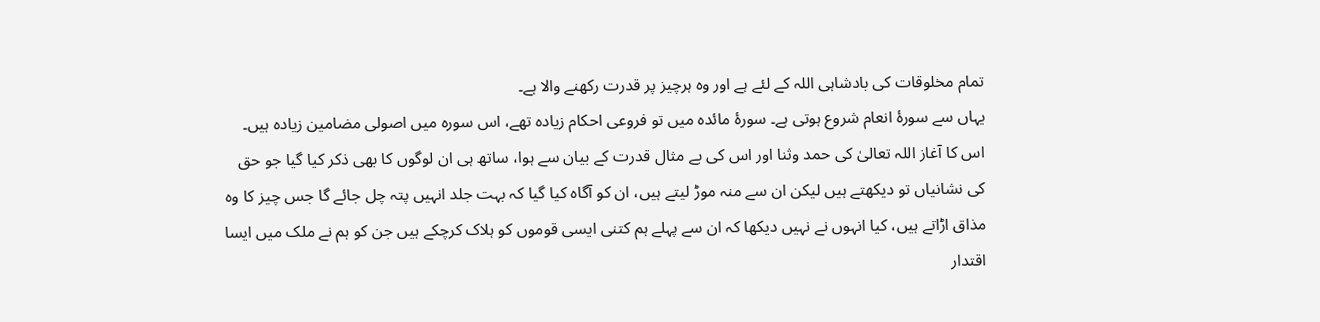تمام مخلوقات کی بادشاہی اللہ کے لئے ہے اور وہ ہرچیز پر قدرت رکھنے والا ہے۔
یہاں سے سورۂ انعام شروع ہوتی ہے۔ سورۂ مائدہ میں تو فروعی احکام زیادہ تھے، اس سورہ میں اصولی مضامین زیادہ ہیں۔ اس کا آغاز اللہ تعالیٰ کی حمد وثنا اور اس کی بے مثال قدرت کے بیان سے ہوا، ساتھ ہی ان لوگوں کا بھی ذکر کیا گیا جو حق کی نشانیاں تو دیکھتے ہیں لیکن ان سے منہ موڑ لیتے ہیں، ان کو آگاہ کیا گیا کہ بہت جلد انہیں پتہ چل جائے گا جس چیز کا وہ مذاق اڑاتے ہیں، کیا انہوں نے نہیں دیکھا کہ ان سے پہلے ہم کتنی ایسی قوموں کو ہلاک کرچکے ہیں جن کو ہم نے ملک میں ایسا اقتدار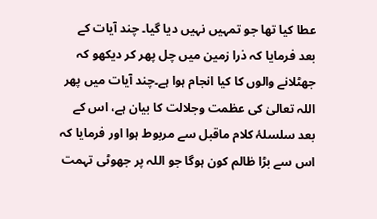عطا کیا تھا جو تمہیں نہیں دیا گیا۔ چند آیات کے بعد فرمایا کہ ذرا زمین میں چل پھر کر دیکھو کہ جھٹلانے والوں کا کیا انجام ہوا ہے۔چند آیات میں پھر اللہ تعالیٰ کی عظمت وجلالت کا بیان ہے، اس کے بعد سلسلۂ کلام ماقبل سے مربوط ہوا اور فرمایا کہ اس سے بڑا ظالم کون ہوگا جو اللہ پر جھوٹی تہمت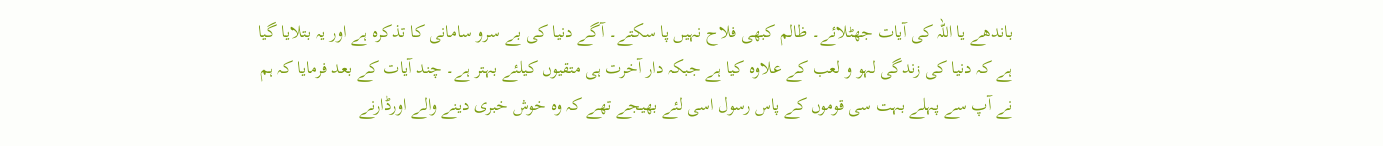باندھے یا اللہ کی آیات جھٹلائے۔ ظالم کبھی فلاح نہیں پا سکتے۔ آگے دنیا کی بے سرو سامانی کا تذکرہ ہے اور یہ بتلایا گیا ہے کہ دنیا کی زندگی لہو و لعب کے علاوہ کیا ہے جبکہ دار آخرت ہی متقیوں کیلئے بہتر ہے۔ چند آیات کے بعد فرمایا کہ ہم نے آپ سے پہلے بہت سی قوموں کے پاس رسول اسی لئے بھیجے تھے کہ وہ خوش خبری دینے والے اورڈارنے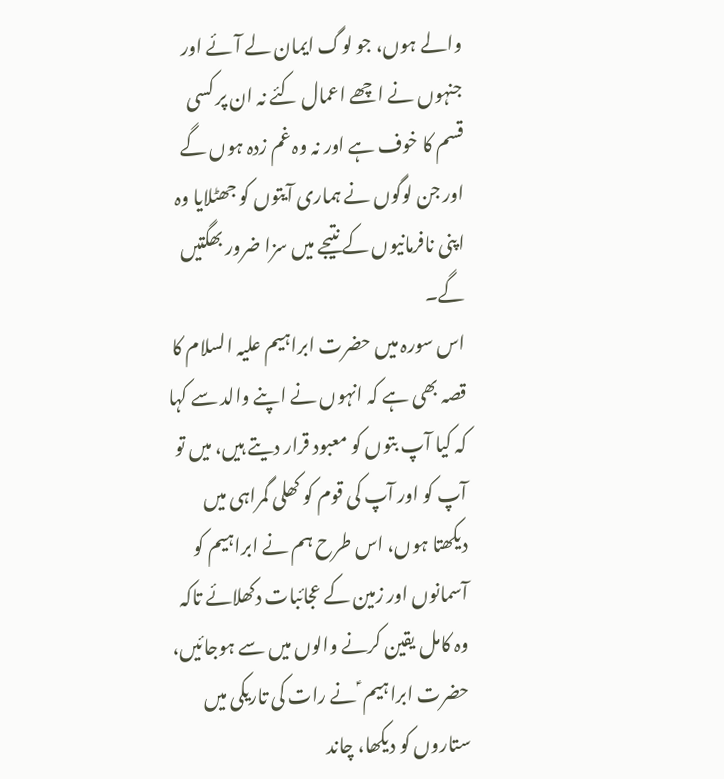والے ہوں، جو لوگ ایمان لے آئے اور جنہوں نے اچھے اعمال کئے نہ ان پر کسی قسم کا خوف ہے اور نہ وہ غم زدہ ہوں گے اور جن لوگوں نے ہماری آیتوں کو جھٹلایا وہ اپنی نافرمانیوں کے نتیجے میں سزا ضرور بھگتیں گے۔
اس سورہ میں حضرت ابراہیم علیہ السلام کا قصہ بھی ہے کہ انہوں نے اپنے والد سے کہا کہ کیا آپ بتوں کو معبود قرار دیتے ہیں، میں تو آپ کو اور آپ کی قوم کو کھلی گمراہی میں دیکھتا ہوں، اس طرح ہم نے ابراہیم کو آسمانوں اور زمین کے عجائبات دکھلائے تاکہ وہ کامل یقین کرنے والوں میں سے ہوجائیں، حضرت ابراہیم ؑ نے رات کی تاریکی میں ستاروں کو دیکھا، چاند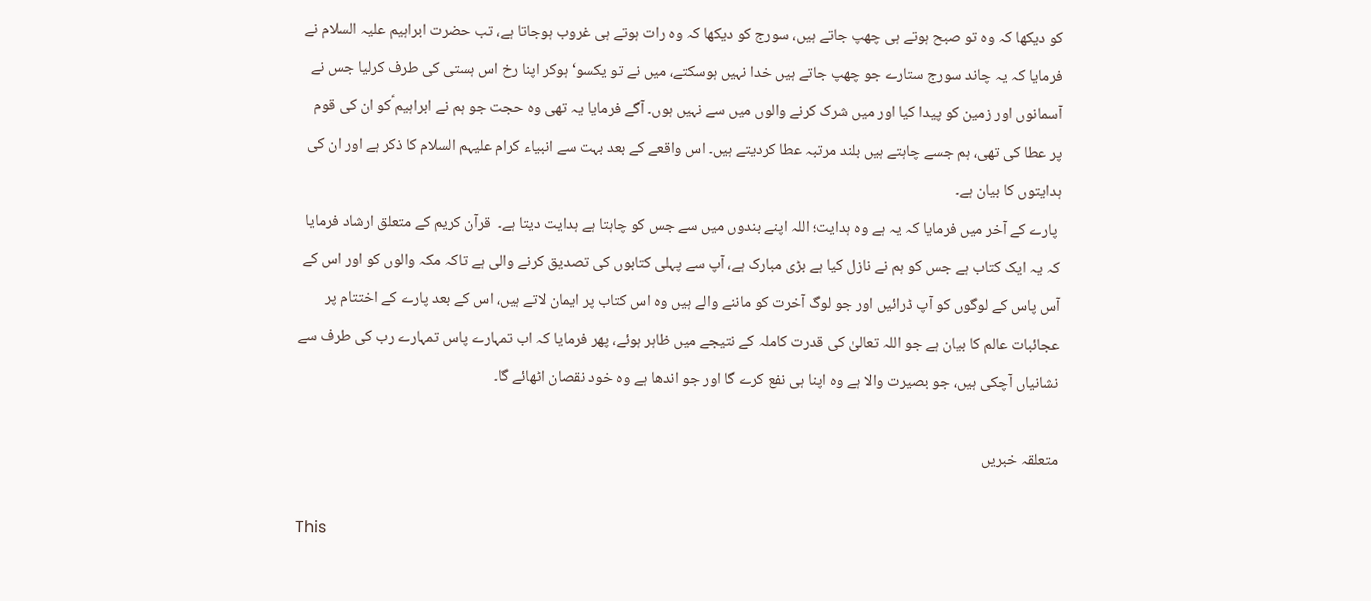کو دیکھا کہ وہ تو صبح ہوتے ہی چھپ جاتے ہیں، سورج کو دیکھا کہ وہ رات ہوتے ہی غروب ہوجاتا ہے، تب حضرت ابراہیم علیہ السلام نے فرمایا کہ یہ چاند سورج ستارے جو چھپ جاتے ہیں خدا نہیں ہوسکتے، میں نے تو یکسو‘ ہوکر اپنا رخ اس ہستی کی طرف کرلیا جس نے آسمانوں اور زمین کو پیدا کیا اور میں شرک کرنے والوں میں سے نہیں ہوں۔ آگے فرمایا یہ تھی وہ حجت جو ہم نے ابراہیم ؑکو ان کی قوم پر عطا کی تھی، ہم جسے چاہتے ہیں بلند مرتبہ عطا کردیتے ہیں۔ اس واقعے کے بعد بہت سے انبیاء کرام علیہم السلام کا ذکر ہے اور ان کی ہدایتوں کا بیان ہے۔
 پارے کے آخر میں فرمایا کہ یہ ہے وہ ہدایت؛ اللہ اپنے بندوں میں سے جس کو چاہتا ہے ہدایت دیتا ہے۔  قرآن کریم کے متعلق ارشاد فرمایا کہ یہ ایک کتاب ہے جس کو ہم نے نازل کیا ہے بڑی مبارک ہے، آپ سے پہلی کتابوں کی تصدیق کرنے والی ہے تاکہ مکہ والوں کو اور اس کے آس پاس کے لوگوں کو آپ ڈرائیں اور جو لوگ آخرت کو ماننے والے ہیں وہ اس کتاب پر ایمان لاتے ہیں، اس کے بعد پارے کے اختتام پر عجائبات عالم کا بیان ہے جو اللہ تعالیٰ کی قدرت کاملہ کے نتیجے میں ظاہر ہوئے، پھر فرمایا کہ اب تمہارے پاس تمہارے رب کی طرف سے نشانیاں آچکی ہیں، جو بصیرت والا ہے وہ اپنا ہی نفع کرے گا اور جو اندھا ہے وہ خود نقصان اٹھائے گا۔

متعلقہ خبریں

This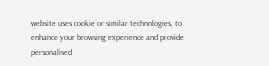website uses cookie or similar technologies, to enhance your browsing experience and provide personalised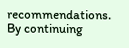recommendations. By continuing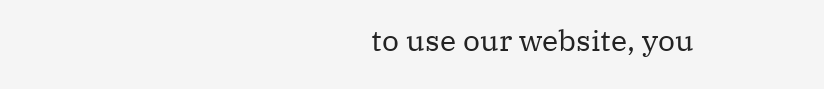to use our website, you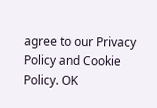agree to our Privacy Policy and Cookie Policy. OK